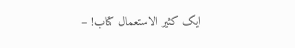ایک کثیر الاستعمال کتاب! –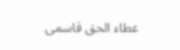عطاء الحق قاسمی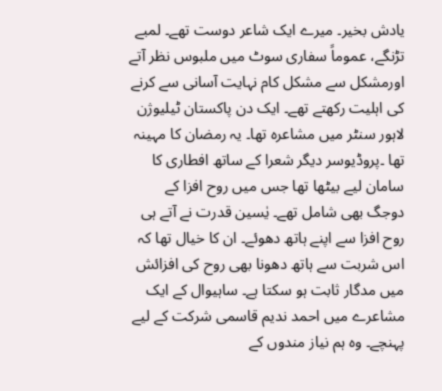یادش بخیر۔ میرے ایک شاعر دوست تھے۔ لمبے تڑنگے، عموماً سفاری سوٹ میں ملبوس نظر آتے اورمشکل سے مشکل کام نہایت آسانی سے کرنے کی اہلیت رکھتے تھے۔ ایک دن پاکستان ٹیلیوژن لاہور سنٹر میں مشاعرہ تھا۔ یہ رمضان کا مہینہ تھا ۔پروڈیوسر دیگر شعرا کے ساتھ افطاری کا سامان لیے بیٹھا تھا جس میں روح افزا کے دوجگ بھی شامل تھے۔ یٰسین قدرت نے آتے ہی روح افزا سے اپنے ہاتھ دھوئے۔ ان کا خیال تھا کہ اس شربت سے ہاتھ دھونا بھی روح کی افزائش میں مدگار ثابت ہو سکتا ہے۔ ساہیوال کے ایک مشاعرے میں احمد ندیم قاسمی شرکت کے لیے پہنچے۔ وہ ہم نیاز مندوں کے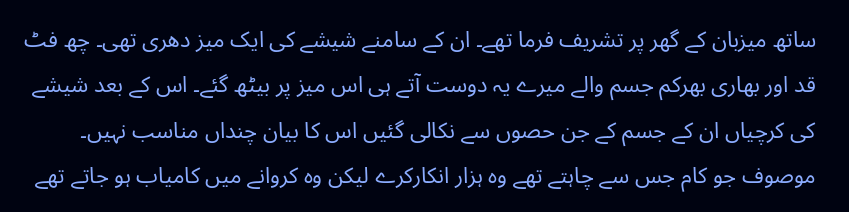ساتھ میزبان کے گھر پر تشریف فرما تھے۔ ان کے سامنے شیشے کی ایک میز دھری تھی۔ چھ فٹ قد اور بھاری بھرکم جسم والے میرے یہ دوست آتے ہی اس میز پر بیٹھ گئے۔ اس کے بعد شیشے کی کرچیاں ان کے جسم کے جن حصوں سے نکالی گئیں اس کا بیان چنداں مناسب نہیں۔ موصوف جو کام جس سے چاہتے تھے وہ ہزار انکارکرے لیکن وہ کروانے میں کامیاب ہو جاتے تھے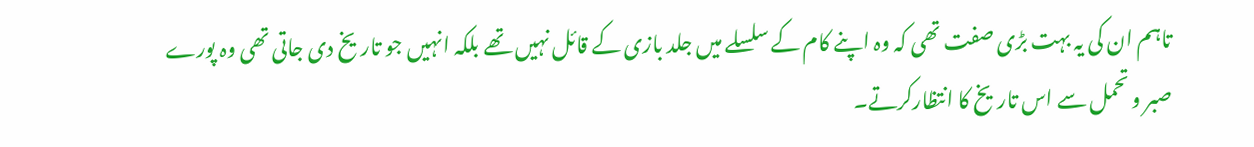تاہم ان کی یہ بہت بڑی صفت تھی کہ وہ اپنے کام کے سلسلے میں جلد بازی کے قائل نہیں تھے بلکہ انہیں جو تاریخ دی جاتی تھی وہ پورے صبر و تحمل سے اس تاریخ کا انتظارکرتے۔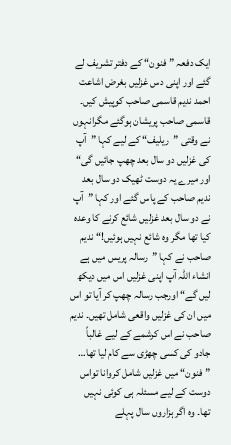ایک دفعہ ”فنون“ کے دفتر تشریف لے گئے اور اپنی دس غزلیں بغرض اشاعت احمد ندیم قاسمی صاحب کوپیش کیں۔ قاسمی صاحب پریشان ہوگئے مگرانہوں نے وقتی ”ریلیف“ کے لیے کہا ”آپ کی غزلیں دو سال بعد چھپ جائیں گی“ اور میرے یہ دوست ٹھیک دو سال بعد ندیم صاحب کے پاس گئے اور کہا ”آپ نے دو سال بعد غزلیں شائع کرنے کا وعدہ کیا تھا مگر وہ شائع نہیں ہوئیں!“ ندیم صاحب نے کہا ”رسالہ پریس میں ہے انشاء اللہ آپ اپنی غزلیں اس میں دیکھ لیں گے“ اورجب رسالہ چھپ کر آیا تو اس میں ان کی غزلیں واقعی شامل تھیں۔ ندیم صاحب نے اس کرشمے کے لیے غالباً جادو کی کسی چھڑی سے کام لیا تھا…
”فنون“ میں غزلیں شامل کروانا تواس دوست کے لیے مسئلہ ہی کوئی نہیں تھا۔ وہ اگر ہزاروں سال پہلے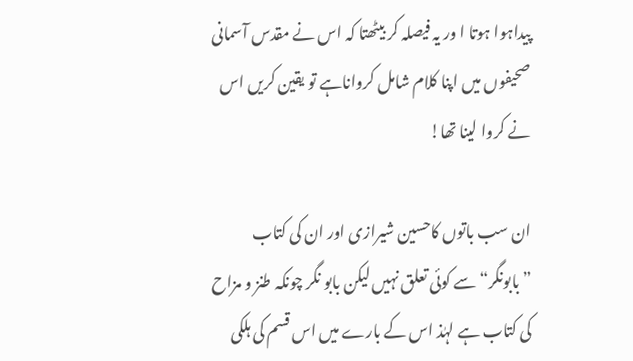پیداہوا ہوتا ا ور یہ فیصلہ کر بیٹھتا کہ اس نے مقدس آسمانی صحیفوں میں اپنا کلام شامل کرواناہے تو یقین کریں اس نے کروا لینا تھا!

ان سب باتوں کاحسین شیرازی اور ان کی کتاب ”بابونگر“ سے کوئی تعلق نہیں لیکن بابو نگر چونکہ طنز و مزاح کی کتاب ہے لہٰذ اس کے بارے میں اس قسم کی ہلکی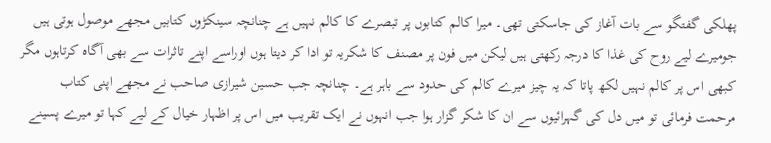پھلکی گفتگو سے بات آغاز کی جاسکتی تھی۔ میرا کالم کتابوں پر تبصرے کا کالم نہیں ہے چنانچہ سینکڑوں کتابیں مجھے موصول ہوتی ہیں جومیرے لیے روح کی غذا کا درجہ رکھتی ہیں لیکن میں فون پر مصنف کا شکریہ تو ادا کر دیتا ہوں اوراسے اپنے تاثرات سے بھی آگاہ کرتاہوں مگر کبھی اس پر کالم نہیں لکھ پاتا کہ یہ چیز میرے کالم کی حدود سے باہر ہے۔ چنانچہ جب حسین شیرازی صاحب نے مجھے اپنی کتاب مرحمت فرمائی تو میں دل کی گہرائیوں سے ان کا شکر گزار ہوا جب انہوں نے ایک تقریب میں اس پر اظہار خیال کے لیے کہا تو میرے پسینے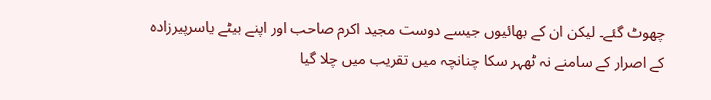چھوٹ گئے۔ لیکن ان کے بھائیوں جیسے دوست مجید اکرم صاحب اور اپنے بیٹے یاسرپیرزادہ کے اصرار کے سامنے نہ ٹھہر سکا چنانچہ میں تقریب میں چلا گیا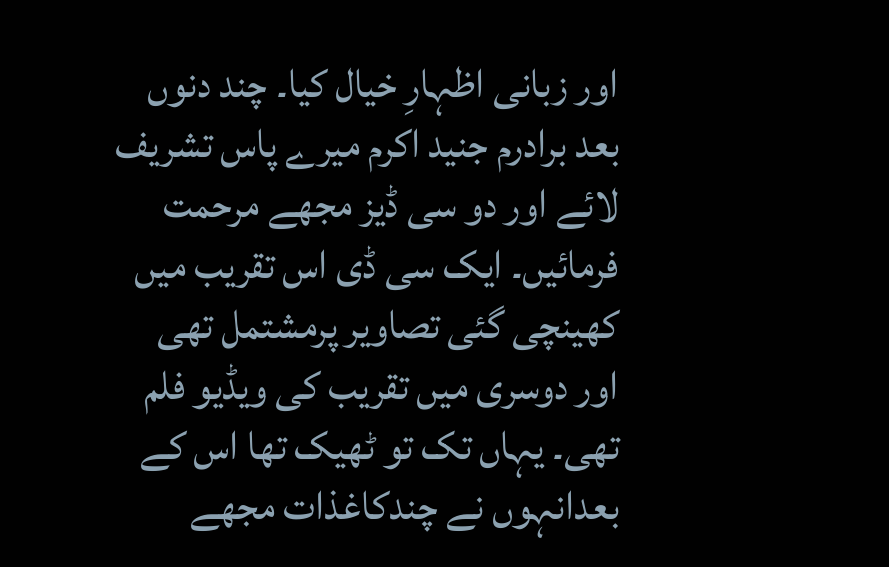اور زبانی اظہارِ خیال کیا۔ چند دنوں بعد برادرم جنید اکرم میرے پاس تشریف لائے اور دو سی ڈیز مجھے مرحمت فرمائیں۔ ایک سی ڈی اس تقریب میں کھینچی گئی تصاویر پرمشتمل تھی اور دوسری میں تقریب کی ویڈیو فلم تھی۔ یہاں تک تو ٹھیک تھا اس کے بعدانہوں نے چندکاغذات مجھے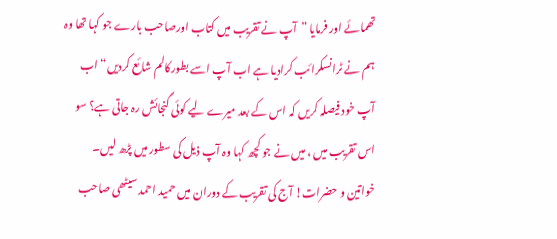تھمائے اور فرمایا ”آپ نے تقریب میں کتاب اورصاحب بارے جو کہا تھا وہ ہم نے ٹرانسکرائب کرادیا ہے اب آپ اسے بطورکالم شائع کردیں“ اب آپ خود فیصلہ کریں کہ اس کے بعد میرے لیے کوئی گنجائش رہ جاتی ہے؟ سو اس تقریب میں ، میں نے جو کچھ کہا وہ آپ ذیل کی سطور میں پڑھ لیں۔
خواتین و حضرات! آج کی تقریب کے دوران میں حمید احمد سیٹھی صاحب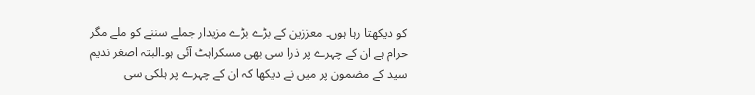کو دیکھتا رہا ہوں۔ معززین کے بڑے بڑے مزیدار جملے سننے کو ملے مگر حرام ہے ان کے چہرے پر ذرا سی بھی مسکراہٹ آئی ہو۔البتہ اصغر ندیم سید کے مضمون پر میں نے دیکھا کہ ان کے چہرے پر ہلکی سی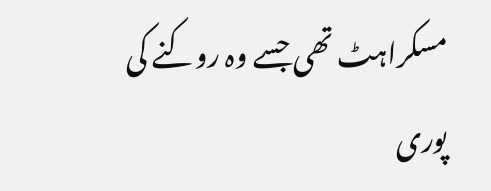مسکراہٹ تھی جسے وہ روکنے کی پوری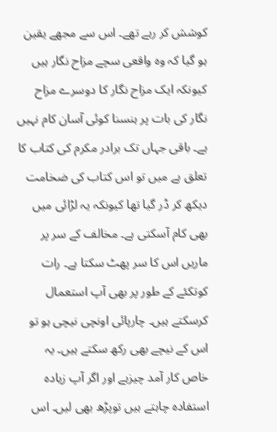کوشش کر رہے تھے۔ اس سے مجھے یقین ہو گیا کہ وہ واقعی سچے مزاح نگار ہیں کیونکہ ایک مزاح نگار کا دوسرے مزاح نگار کی بات پر ہنسنا کوئی آسان کام نہیں ہے۔ باقی جہاں تک برادر مکرم کی کتاب کا تعلق ہے میں تو اس کتاب کی ضخامت دیکھ کر ڈر گیا تھا کیونکہ یہ لڑائی میں بھی کام آسکتی ہے۔ مخالف کے سر پر ماریں اس کا سر پھٹ سکتا ہے۔ رات کوتکئے کے طور پر بھی آپ استعمال کرسکتے ہیں۔ چارپائی اونچی نیچی ہو تو اس کے نیچے بھی رکھ سکتے ہیں۔ یہ خاص کار آمد چیزہے اور اگر آپ زیادہ استفادہ چاہتے ہیں توپڑھ بھی لیں۔ اس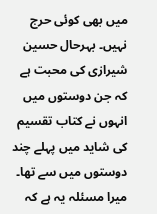میں بھی کوئی حرج نہیں۔ بہرحال حسین شیرازی کی محبت ہے کہ جن دوستوں میں انہوں نے کتاب تقسیم کی شاید میں پہلے چند دوستوں میں سے تھا۔ میرا مسئلہ یہ ہے کہ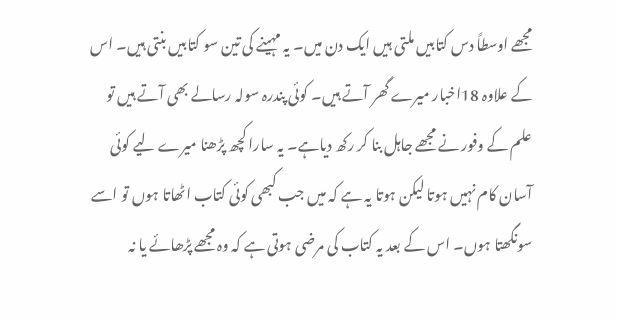مجھے اوسطاً دس کتابیں ملتی ہیں ایک دن میں۔ یہ مہینے کی تین سو کتابیں بنتی ہیں۔ اس کے علاوہ 18اخبار میرے گھر آتے ہیں۔ کوئی پندرہ سولہ رسالے بھی آتے ہیں تو علم کے وفور نے مجھے جاہل بنا کر رکھ دیاہے۔ یہ سارا کچھ پڑھنا میرے لیے کوئی آسان کام نہیں ہوتا لیکن ہوتا یہ ہے کہ میں جب کبھی کوئی کتاب اٹھاتا ہوں تو اسے سونگھتا ہوں۔ اس کے بعد یہ کتاب کی مرضی ہوتی ہے کہ وہ مجھے پڑھائے یا نہ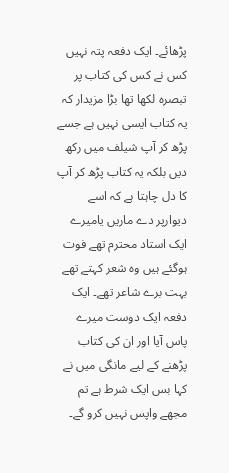پڑھائے۔ ایک دفعہ پتہ نہیں کس نے کس کی کتاب پر تبصرہ لکھا تھا بڑا مزیدار کہ یہ کتاب ایسی نہیں ہے جسے پڑھ کر آپ شیلف میں رکھ دیں بلکہ یہ کتاب پڑھ کر آپ کا دل چاہتا ہے کہ اسے دیوارپر دے ماریں یامیرے ایک استاد محترم تھے فوت ہوگئے ہیں وہ شعر کہتے تھے بہت برے شاعر تھے۔ ایک دفعہ ایک دوست میرے پاس آیا اور ان کی کتاب پڑھنے کے لیے مانگی میں نے کہا بس ایک شرط ہے تم مجھے واپس نہیں کرو گے۔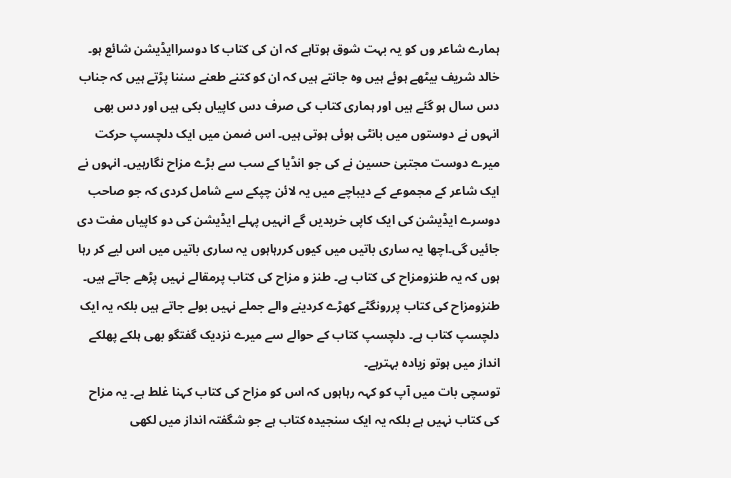ہمارے شاعر وں کو یہ بہت شوق ہوتاہے کہ ان کی کتاب کا دوسراایڈیشن شائع ہو۔ خالد شریف بیٹھے ہوئے ہیں وہ جانتے ہیں کہ ان کو کتنے طعنے سننا پڑتے ہیں کہ جناب دس سال ہو گئے ہیں اور ہماری کتاب کی صرف دس کاپیاں بکی ہیں اور دس بھی انہوں نے دوستوں میں بانٹی ہوئی ہوتی ہیں۔ اس ضمن میں ایک دلچسپ حرکت میرے دوست مجتبیٰ حسین نے کی جو انڈیا کے سب سے بڑے مزاح نگارہیں۔ انہوں نے ایک شاعر کے مجموعے کے دیباچے میں یہ لائن چپکے سے شامل کردی کہ جو صاحب دوسرے ایڈیشن کی ایک کاپی خریدیں گے انہیں پہلے ایڈیشن کی دو کاپیاں مفت دی جائیں گی۔اچھا یہ ساری باتیں میں کیوں کررہاہوں یہ ساری باتیں میں اس لیے کر رہا ہوں کہ یہ طنزومزاح کی کتاب ہے۔ طنز و مزاح کی کتاب پرمقالے نہیں پڑھے جاتے ہیں۔ طنزومزاح کی کتاب پررونگٹے کھڑے کردینے والے جملے نہیں بولے جاتے ہیں بلکہ یہ ایک دلچسپ کتاب ہے۔ دلچسپ کتاب کے حوالے سے میرے نزدیک گفتگو بھی ہلکے پھلکے انداز میں ہوتو زیادہ بہترہے۔
توسچی بات میں آپ کو کہہ رہاہوں کہ اس کو مزاح کی کتاب کہنا غلط ہے۔ یہ مزاح کی کتاب نہیں ہے بلکہ یہ ایک سنجیدہ کتاب ہے جو شگفتہ انداز میں لکھی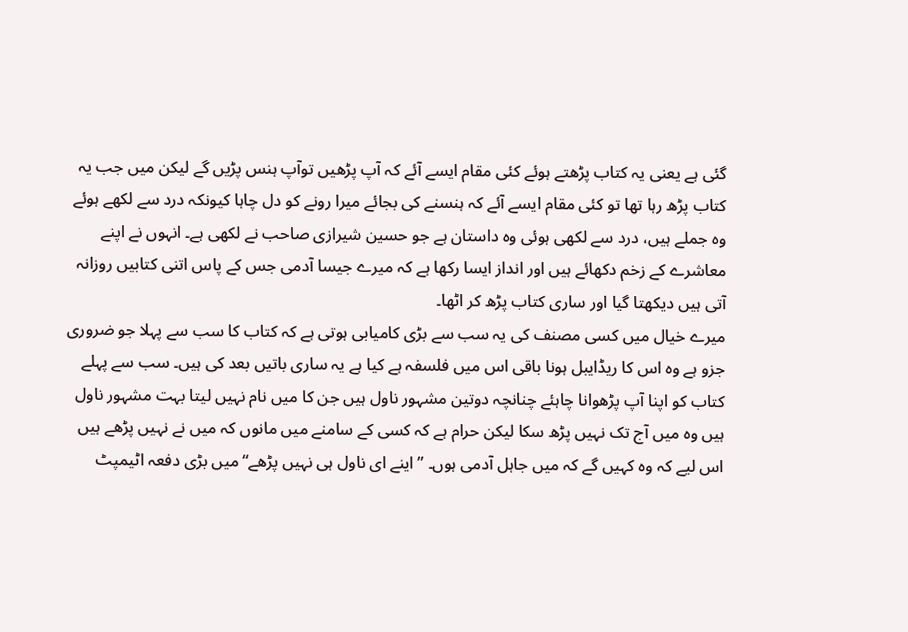گئی ہے یعنی یہ کتاب پڑھتے ہوئے کئی مقام ایسے آئے کہ آپ پڑھیں توآپ ہنس پڑیں گے لیکن میں جب یہ کتاب پڑھ رہا تھا تو کئی مقام ایسے آئے کہ ہنسنے کی بجائے میرا رونے کو دل چاہا کیونکہ درد سے لکھے ہوئے وہ جملے ہیں، درد سے لکھی ہوئی وہ داستان ہے جو حسین شیرازی صاحب نے لکھی ہے۔ انہوں نے اپنے معاشرے کے زخم دکھائے ہیں اور انداز ایسا رکھا ہے کہ میرے جیسا آدمی جس کے پاس اتنی کتابیں روزانہ آتی ہیں دیکھتا گیا اور ساری کتاب پڑھ کر اٹھا۔
میرے خیال میں کسی مصنف کی یہ سب سے بڑی کامیابی ہوتی ہے کہ کتاب کا سب سے پہلا جو ضروری جزو ہے وہ اس کا ریڈایبل ہونا باقی اس میں فلسفہ ہے کیا ہے یہ ساری باتیں بعد کی ہیں۔ سب سے پہلے کتاب کو اپنا آپ پڑھوانا چاہئے چنانچہ دوتین مشہور ناول ہیں جن کا میں نام نہیں لیتا بہت مشہور ناول ہیں وہ میں آج تک نہیں پڑھ سکا لیکن حرام ہے کہ کسی کے سامنے میں مانوں کہ میں نے نہیں پڑھے ہیں اس لیے کہ وہ کہیں گے کہ میں جاہل آدمی ہوں۔ ”اینے ای ناول ہی نہیں پڑھے“ میں بڑی دفعہ اٹیمپٹ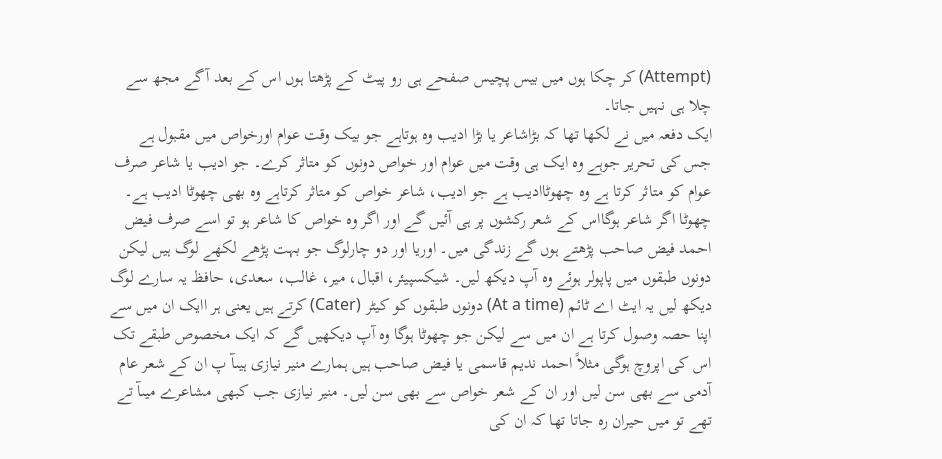(Attempt) کر چکا ہوں میں بیس پچیس صفحے ہی رو پیٹ کے پڑھتا ہوں اس کے بعد آگے مجھ سے چلا ہی نہیں جاتا۔
ایک دفعہ میں نے لکھا تھا کہ بڑاشاعر یا بڑا ادیب وہ ہوتاہے جو بیک وقت عوام اورخواص میں مقبول ہے جس کی تحریر جوہے وہ ایک ہی وقت میں عوام اور خواص دونوں کو متاثر کرے۔ جو ادیب یا شاعر صرف عوام کو متاثر کرتا ہے وہ چھوٹاادیب ہے جو ادیب، شاعر خواص کو متاثر کرتاہے وہ بھی چھوٹا ادیب ہے۔ چھوٹا اگر شاعر ہوگااس کے شعر رکشوں پر ہی آئیں گے اور اگر وہ خواص کا شاعر ہو تو اسے صرف فیض احمد فیض صاحب پڑھتے ہوں گے زندگی میں۔ اوریا اور دو چارلوگ جو بہت پڑھے لکھے لوگ ہیں لیکن دونوں طبقوں میں پاپولر ہوئے وہ آپ دیکھ لیں۔ شیکسپیئر، اقبال، میر، غالب، سعدی، حافظ یہ سارے لوگ دیکھ لیں یہ ایٹ اے ٹائم (At a time) دونوں طبقوں کو کیٹر (Cater) کرتے ہیں یعنی ہر اایک ان میں سے اپنا حصہ وصول کرتا ہے ان میں سے لیکن جو چھوٹا ہوگا وہ آپ دیکھیں گے کہ ایک مخصوص طبقے تک اس کی اپروچ ہوگی مثلاً احمد ندیم قاسمی یا فیض صاحب ہیں ہمارے منیر نیازی ہیںآ پ ان کے شعر عام آدمی سے بھی سن لیں اور ان کے شعر خواص سے بھی سن لیں۔ منیر نیازی جب کبھی مشاعرے میںآ تے تھے تو میں حیران رہ جاتا تھا کہ ان کی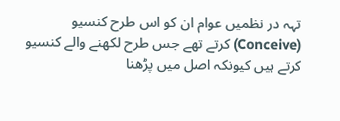تہہ در نظمیں عوام ان کو اس طرح کنسیو (Conceive) کرتے تھے جس طرح لکھنے والے کنسیو کرتے ہیں کیونکہ اصل میں پڑھنا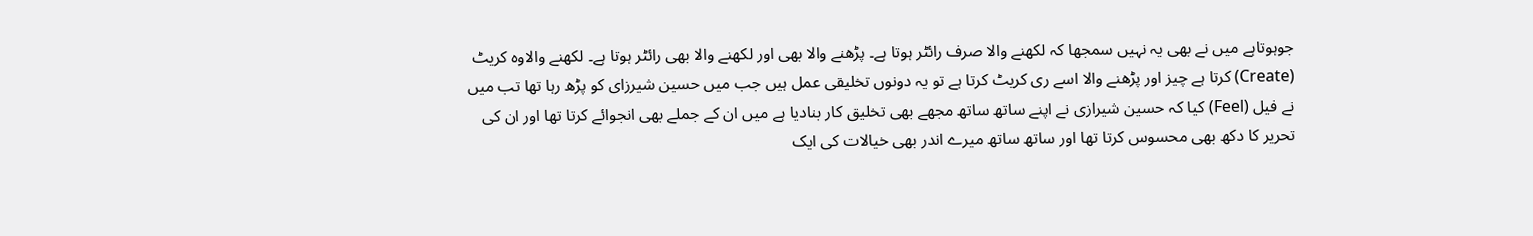جوہوتاہے میں نے بھی یہ نہیں سمجھا کہ لکھنے والا صرف رائٹر ہوتا ہے۔ پڑھنے والا بھی اور لکھنے والا بھی رائٹر ہوتا ہے۔ لکھنے والاوہ کریٹ (Create) کرتا ہے چیز اور پڑھنے والا اسے ری کریٹ کرتا ہے تو یہ دونوں تخلیقی عمل ہیں جب میں حسین شیرزای کو پڑھ رہا تھا تب میں نے فیل (Feel) کیا کہ حسین شیرازی نے اپنے ساتھ ساتھ مجھے بھی تخلیق کار بنادیا ہے میں ان کے جملے بھی انجوائے کرتا تھا اور ان کی تحریر کا دکھ بھی محسوس کرتا تھا اور ساتھ ساتھ میرے اندر بھی خیالات کی ایک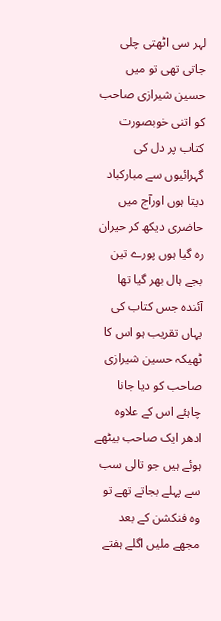لہر سی اٹھتی چلی جاتی تھی تو میں حسین شیرازی صاحب کو اتنی خوبصورت کتاب پر دل کی گہرائیوں سے مبارکباد دیتا ہوں اورآج میں حاضری دیکھ کر حیران رہ گیا ہوں پورے تین بجے ہال بھر گیا تھا آئندہ جس کتاب کی یہاں تقریب ہو اس کا ٹھیکہ حسین شیرازی صاحب کو دیا جانا چاہئے اس کے علاوہ ادھر ایک صاحب بیٹھے ہوئے ہیں جو تالی سب سے پہلے بجاتے تھے تو وہ فنکشن کے بعد مجھے ملیں اگلے ہفتے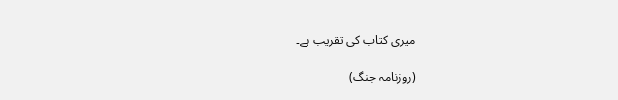میری کتاب کی تقریب ہے۔

(روزنامہ جنگ)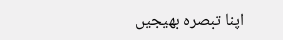اپنا تبصرہ بھیجیں